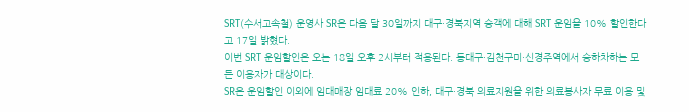SRT(수서고속철) 운영사 SR은 다음 달 30일까지 대구·경북지역 승객에 대해 SRT 운임을 10% 할인한다고 17일 밝혔다.
이번 SRT 운임할인은 오는 18일 오후 2시부터 적용된다. 동대구·김천구미·신경주역에서 승하차하는 모든 이용자가 대상이다.
SR은 운임할인 이외에 임대매장 임대료 20% 인하, 대구·경북 의료지원을 위한 의료봉사자 무료 이용 및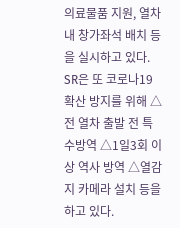의료물품 지원, 열차 내 창가좌석 배치 등을 실시하고 있다.
SR은 또 코로나19 확산 방지를 위해 △전 열차 출발 전 특수방역 △1일3회 이상 역사 방역 △열감지 카메라 설치 등을 하고 있다.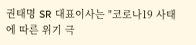권태명 SR 대표이사는 "코로나19 사태에 따른 위기 극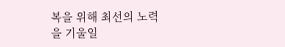복을 위해 최선의 노력을 기울일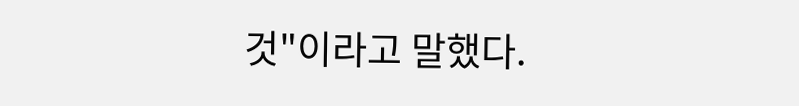것"이라고 말했다.